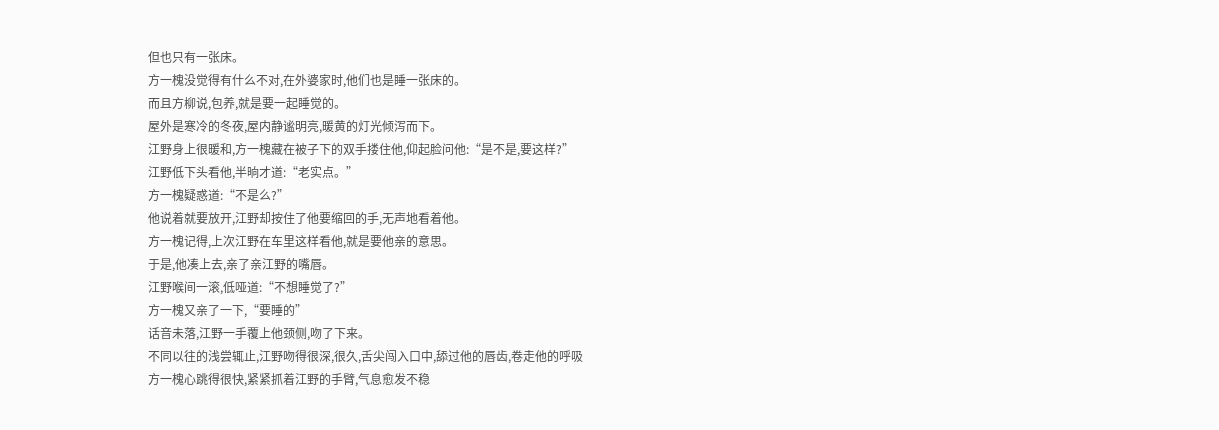但也只有一张床。
方一槐没觉得有什么不对,在外婆家时,他们也是睡一张床的。
而且方柳说,包养,就是要一起睡觉的。
屋外是寒冷的冬夜,屋内静谧明亮,暖黄的灯光倾泻而下。
江野身上很暖和,方一槐藏在被子下的双手搂住他,仰起脸问他:“是不是,要这样?”
江野低下头看他,半晌才道:“老实点。”
方一槐疑惑道:“不是么?”
他说着就要放开,江野却按住了他要缩回的手,无声地看着他。
方一槐记得,上次江野在车里这样看他,就是要他亲的意思。
于是,他凑上去,亲了亲江野的嘴唇。
江野喉间一滚,低哑道:“不想睡觉了?”
方一槐又亲了一下,“要睡的”
话音未落,江野一手覆上他颈侧,吻了下来。
不同以往的浅尝辄止,江野吻得很深,很久,舌尖闯入口中,舔过他的唇齿,卷走他的呼吸
方一槐心跳得很快,紧紧抓着江野的手臂,气息愈发不稳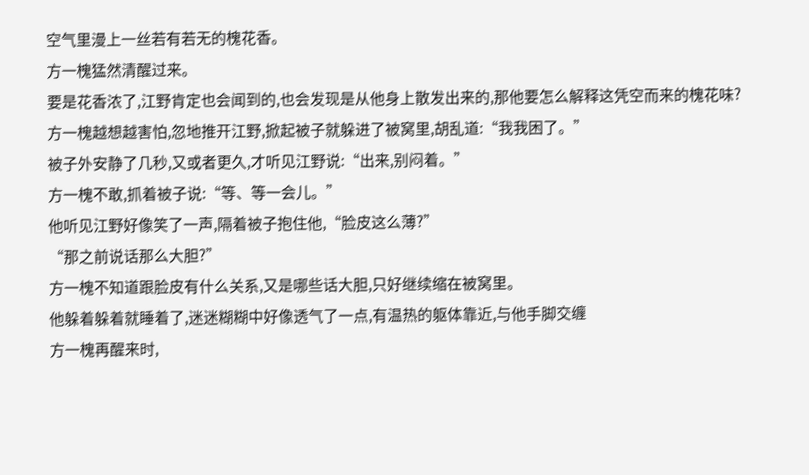空气里漫上一丝若有若无的槐花香。
方一槐猛然清醒过来。
要是花香浓了,江野肯定也会闻到的,也会发现是从他身上散发出来的,那他要怎么解释这凭空而来的槐花味?
方一槐越想越害怕,忽地推开江野,掀起被子就躲进了被窝里,胡乱道:“我我困了。”
被子外安静了几秒,又或者更久,才听见江野说:“出来,别闷着。”
方一槐不敢,抓着被子说:“等、等一会儿。”
他听见江野好像笑了一声,隔着被子抱住他,“脸皮这么薄?”
“那之前说话那么大胆?”
方一槐不知道跟脸皮有什么关系,又是哪些话大胆,只好继续缩在被窝里。
他躲着躲着就睡着了,迷迷糊糊中好像透气了一点,有温热的躯体靠近,与他手脚交缠
方一槐再醒来时,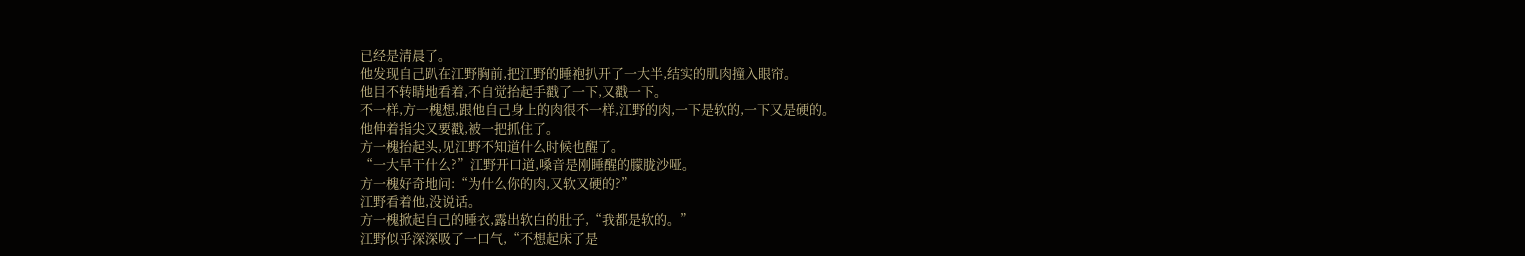已经是清晨了。
他发现自己趴在江野胸前,把江野的睡袍扒开了一大半,结实的肌肉撞入眼帘。
他目不转睛地看着,不自觉抬起手戳了一下,又戳一下。
不一样,方一槐想,跟他自己身上的肉很不一样,江野的肉,一下是软的,一下又是硬的。
他伸着指尖又要戳,被一把抓住了。
方一槐抬起头,见江野不知道什么时候也醒了。
“一大早干什么?”江野开口道,嗓音是刚睡醒的朦胧沙哑。
方一槐好奇地问:“为什么你的肉,又软又硬的?”
江野看着他,没说话。
方一槐掀起自己的睡衣,露出软白的肚子,“我都是软的。”
江野似乎深深吸了一口气,“不想起床了是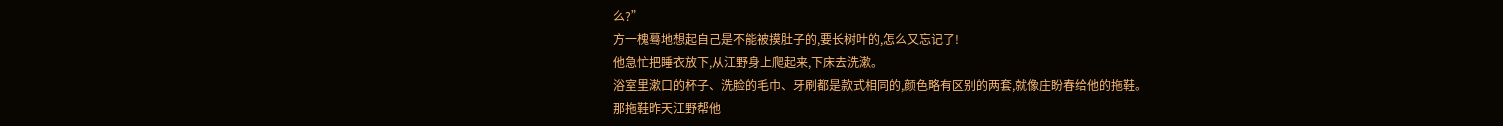么?”
方一槐蓦地想起自己是不能被摸肚子的,要长树叶的,怎么又忘记了!
他急忙把睡衣放下,从江野身上爬起来,下床去洗漱。
浴室里漱口的杯子、洗脸的毛巾、牙刷都是款式相同的,颜色略有区别的两套,就像庄盼春给他的拖鞋。
那拖鞋昨天江野帮他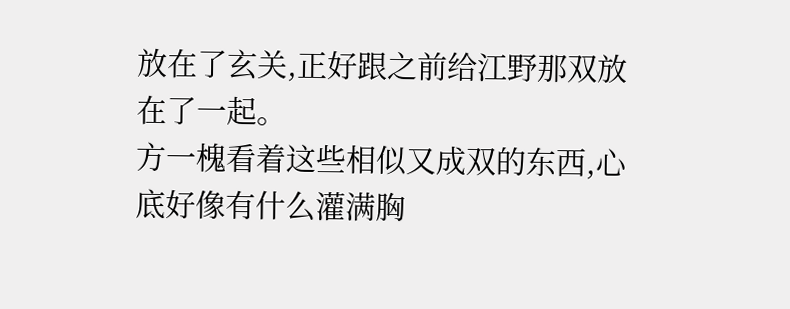放在了玄关,正好跟之前给江野那双放在了一起。
方一槐看着这些相似又成双的东西,心底好像有什么灌满胸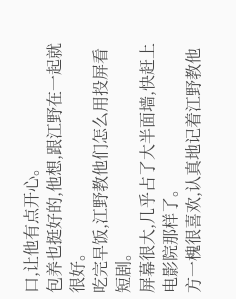口,让他有点开心。
包养也挺好的,他想,跟江野在一起就很好。
吃完早饭,江野教他们怎么用投屏看短剧。
屏幕很大,几乎占了大半面墙,快赶上电影院那样了。
方一槐很喜欢,认真地记着江野教他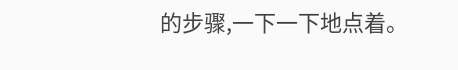的步骤,一下一下地点着。